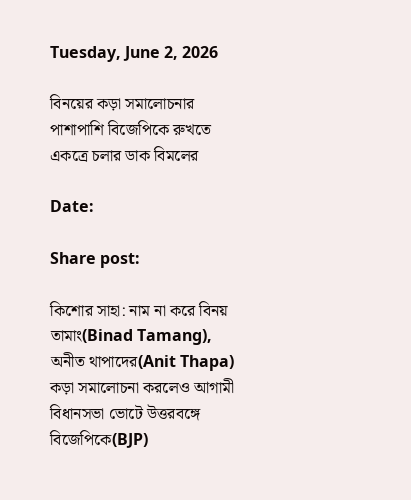Tuesday, June 2, 2026

বিনয়ের কড়া সমালোচনার পাশাপাশি বিজেপিকে রুখতে একত্রে চলার ডাক বিমলের

Date:

Share post:

কিশোর সাহা: নাম না করে বিনয় তামাং(Binad Tamang), অনীত থাপাদের(Anit Thapa) কড়া সমালোচনা করলেও আগামী বিধানসভা ভোটে উত্তরবঙ্গে বিজেপিকে(BJP)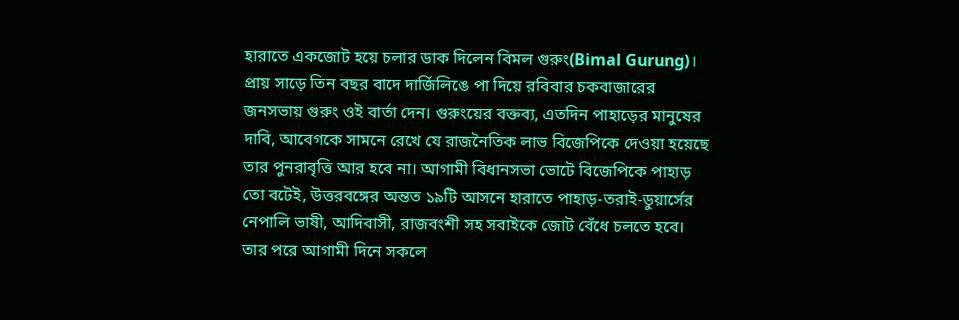হারাতে একজোট হয়ে চলার ডাক দিলেন বিমল গুরুং(Bimal Gurung)। প্রায় সাড়ে তিন বছর বাদে দার্জিলিঙে পা দিয়ে রবিবার চকবাজারের জনসভায় গুরুং ওই বার্তা দেন। গুরুংয়ের বক্তব্য, এতদিন পাহাড়ের মানুষের দাবি, আবেগকে সামনে রেখে যে রাজনৈতিক লাভ বিজেপিকে দেওয়া হয়েছে তার পুনরাবৃত্তি আর হবে না। আগামী বিধানসভা ভোটে বিজেপিকে পাহাড় তো বটেই, উত্তরবঙ্গের অন্তত ১৯টি আসনে হারাতে পাহাড়-তরাই-ডুয়ার্সের নেপালি ভাষী, আদিবাসী, রাজবংশী সহ সবাইকে জোট বেঁধে চলতে হবে। তার পরে আগামী দিনে সকলে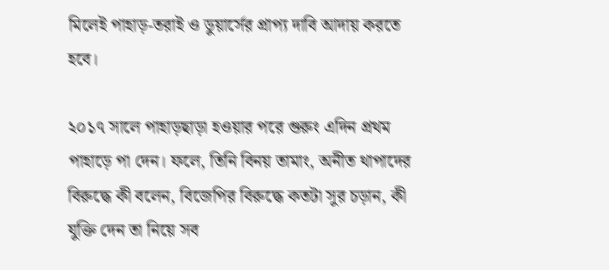মিলেই পাহাড়-তরাই ও ডুয়ার্সের প্রাপ্য দাবি আদায় করতে হবে।

২০১৭ সালে পাহাড়ছাড়া হওয়ার পরে গুরুং এদিন প্রথম পাহাড়ে পা দেন। ফলে, তিনি বিনয় তামাং, অনীত থাপাদের বিরুদ্ধে কী বলেন, বিজেপির বিরুদ্ধে কতটা সুর চড়ান, কী যুক্তি দেন তা নিয়ে সব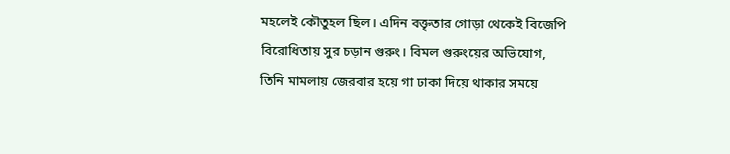মহলেই কৌতুহল ছিল। এদিন বক্তৃতার গোড়া থেকেই বিজেপি বিরোধিতায় সুর চড়ান গুরুং। বিমল গুরুংয়ের অভিযোগ, তিনি মামলায় জেরবার হয়ে গা ঢাকা দিয়ে থাকার সময়ে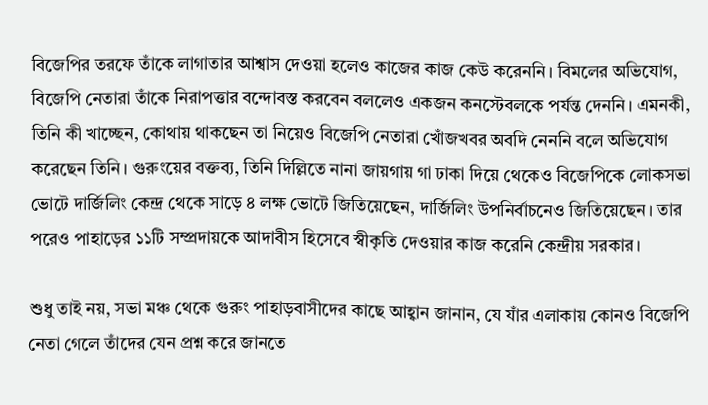বিজেপির তরফে তাঁকে লাগাতার আশ্বাস দেওয়া হলেও কাজের কাজ কেউ করেননি। বিমলের অভিযোগ, বিজেপি নেতারা তাঁকে নিরাপত্তার বন্দোবস্ত করবেন বললেও একজন কনস্টেবলকে পর্যন্ত দেননি। এমনকী, তিনি কী খাচ্ছেন, কোথায় থাকছেন তা নিয়েও বিজেপি নেতারা খোঁজখবর অবদি নেননি বলে অভিযোগ করেছেন তিনি। গুরুংয়ের বক্তব্য, তিনি দিল্লিতে নানা জায়গায় গা ঢাকা দিয়ে থেকেও বিজেপিকে লোকসভা ভোটে দার্জিলিং কেন্দ্র থেকে সাড়ে ৪ লক্ষ ভোটে জিতিয়েছেন, দার্জিলিং উপনির্বাচনেও জিতিয়েছেন। তার পরেও পাহাড়ের ১১টি সম্প্রদায়কে আদাবীস হিসেবে স্বীকৃতি দেওয়ার কাজ করেনি কেন্দ্রীয় সরকার।

শুধু তাই নয়, সভা মঞ্চ থেকে গুরুং পাহাড়বাসীদের কাছে আহ্বান জানান, যে যাঁর এলাকায় কোনও বিজেপি নেতা গেলে তাঁদের যেন প্রশ্ন করে জানতে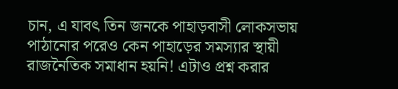চান, এ যাবৎ তিন জনকে পাহাড়বাসী লোকসভায় পাঠানোর পরেও কেন পাহাড়ের সমস্যার স্থায়ী রাজনৈতিক সমাধান হয়নি! এটাও প্রশ্ন করার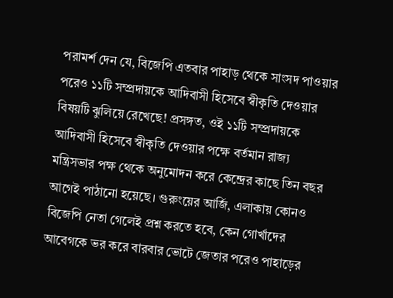পরামর্শ দেন যে, বিজেপি এতবার পাহাড় থেকে সাংসদ পাওয়ার পরেও ১১টি সম্প্রদায়কে আদিবাসী হিসেবে স্বীকৃতি দেওয়ার বিষয়টি ঝুলিয়ে রেখেছে! প্রসঙ্গত, ওই ১১টি সম্প্রদায়কে আদিবাসী হিসেবে স্বীকৃতি দেওয়ার পক্ষে বর্তমান রাজ্য মন্ত্রিসভার পক্ষ থেকে অনুমোদন করে কেন্দ্রের কাছে তিন বছর আগেই পাঠানো হয়েছে। গুরুংয়ের আর্জি, এলাকায় কোনও বিজেপি নেতা গেলেই প্রশ্ন করতে হবে, কেন গোর্খাদের আবেগকে ভর করে বারবার ভোটে জেতার পরেও পাহাড়ের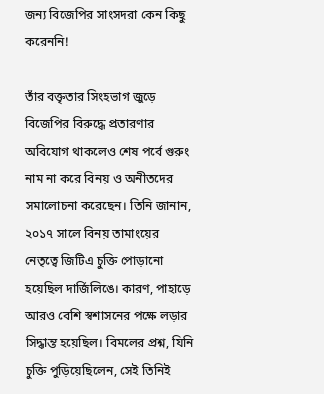জন্য বিজেপির সাংসদরা কেন কিছু করেননি!

তাঁর বক্তৃতার সিংহভাগ জুড়ে বিজেপির বিরুদ্ধে প্রতারণার অবিযোগ থাকলেও শেষ পর্বে গুরুং নাম না করে বিনয় ও অনীতদের সমালোচনা করেছেন। তিনি জানান, ২০১৭ সালে বিনয় তামাংয়ের নেতৃত্বে জিটিএ চুক্তি পোড়ানো হয়েছিল দার্জিলিঙে। কারণ, পাহাড়ে আরও বেশি স্বশাসনের পক্ষে লড়ার সিদ্ধান্ত হয়েছিল। বিমলের প্রশ্ন, যিনি চুক্তি পুড়িয়েছিলেন, সেই তিনিই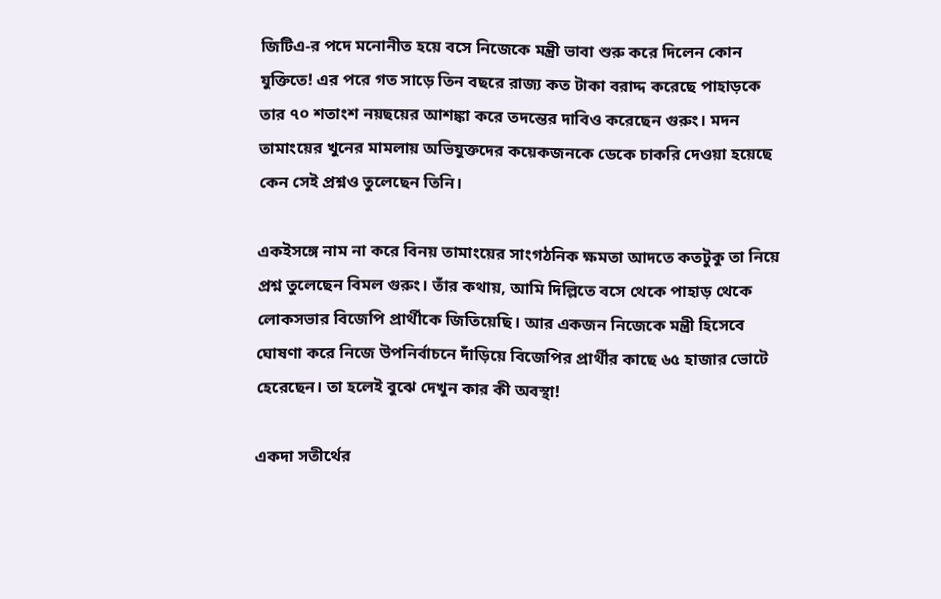জিটিএ-র পদে মনোনীত হয়ে বসে নিজেকে মন্ত্রী ভাবা শুরু করে দিলেন কোন যুক্তিতে! এর পরে গত সাড়ে তিন বছরে রাজ্য কত টাকা বরাদ্দ করেছে পাহাড়কে তার ৭০ শতাংশ নয়ছয়ের আশঙ্কা করে তদন্তের দাবিও করেছেন গুরুং। মদন তামাংয়ের খুনের মামলায় অভিযুক্তদের কয়েকজনকে ডেকে চাকরি দেওয়া হয়েছে কেন সেই প্রশ্নও তুলেছেন তিনি।

একইসঙ্গে নাম না করে বিনয় তামাংয়ের সাংগঠনিক ক্ষমতা আদতে কতটুকু তা নিয়ে প্রশ্ন তুলেছেন বিমল গুরুং। তাঁর কথায়, আমি দিল্লিতে বসে থেকে পাহাড় থেকে লোকসভার বিজেপি প্রার্থীকে জিতিয়েছি। আর একজন নিজেকে মন্ত্রী হিসেবে ঘোষণা করে নিজে উপনির্বাচনে দাঁড়িয়ে বিজেপির প্রার্থীর কাছে ৬৫ হাজার ভোটে হেরেছেন। তা হলেই বুঝে দেখুন কার কী অবস্থা!

একদা সতীর্থের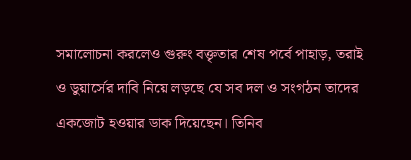সমালোচনা করলেও গুরুং বক্তৃতার শেষ পর্বে পাহাড়, তরাই ও ডুয়ার্সের দাবি নিয়ে লড়ছে যে সব দল ও সংগঠন তাদের একজোট হওয়ার ডাক দিয়েছেন। তিনিব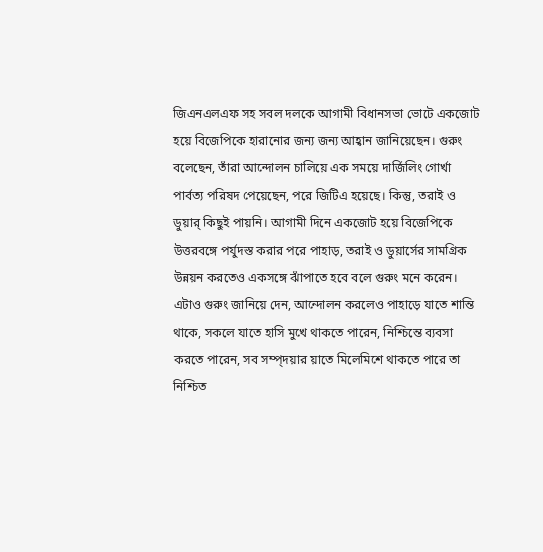জিএনএলএফ সহ সবল দলকে আগামী বিধানসভা ভোটে একজোট হয়ে বিজেপিকে হারানোর জন্য জন্য আহ্বান জানিয়েছেন। গুরুং বলেছেন, তাঁরা আন্দোলন চালিয়ে এক সময়ে দার্জিলিং গোর্খা পার্বত্য পরিষদ পেয়েছেন, পরে জিটিএ হয়েছে। কিন্তু, তরাই ও ডুয়ার্ কিছুই পায়নি। আগামী দিনে একজোট হয়ে বিজেপিকে উত্তরবঙ্গে পর্যুদস্ত করার পরে পাহাড়, তরাই ও ডুয়ার্সের সামগ্রিক উন্নয়ন করতেও একসঙ্গে ঝাঁপাতে হবে বলে গুরুং মনে করেন। এটাও গুরুং জানিয়ে দেন, আন্দোলন করলেও পাহাড়ে যাতে শান্তি থাকে, সকলে যাতে হাসি মুখে থাকতে পারেন, নিশ্চিন্তে ব্যবসা করতে পারেন, সব সম্প্দয়ার য়াতে মিলেমিশে থাকতে পারে তা নিশ্চিত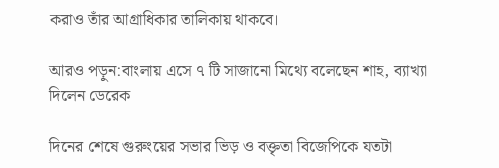করাও তাঁর আগ্রাধিকার তালিকায় থাকবে।

আরও পড়ুন:বাংলায় এসে ৭ টি সাজানো মিথ্যে বলেছেন শাহ, ব্যাখ্যা দিলেন ডেরেক

দিনের শেষে গুরুংয়ের সভার ভিড় ও বক্তৃতা বিজেপিকে যতটা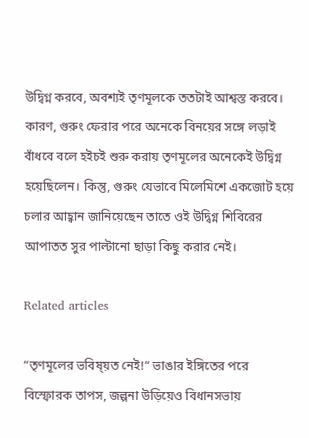উদ্বিগ্ন করবে, অবশ্যই তৃণমূলকে ততটাই আশ্বস্ত করবে। কারণ, গুরুং ফেরার পরে অনেকে বিনয়ের সঙ্গে লড়াই বাঁধবে বলে হইচই শুরু করায় তৃণমূলের অনেকেই উদ্বিগ্ন হয়েছিলেন। কিন্তু, গুরুং যেভাবে মিলেমিশে একজোট হয়ে চলার আহ্বান জানিয়েছেন তাতে ওই উদ্বিগ্ন শিবিরের আপাতত সুর পাল্টানো ছাড়া কিছু করার নেই।

Related articles

“তৃণমূলের ভবিষ্য়ত নেই!“ ভাঙার ইঙ্গিতের পরে বিস্ফোরক তাপস, জল্পনা উড়িয়েও বিধানসভায়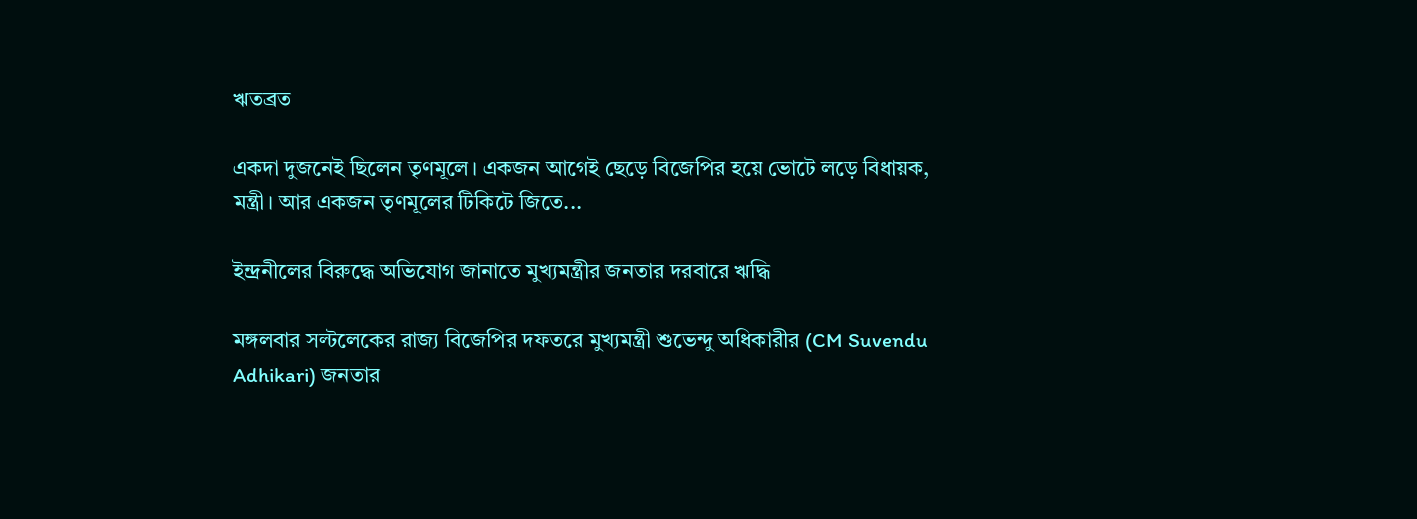ঋতব্রত

একদা দুজনেই ছিলেন তৃণমূলে। একজন আগেই ছেড়ে বিজেপির হয়ে ভোটে লড়ে বিধায়ক, মন্ত্রী। আর একজন তৃণমূলের টিকিটে জিতে...

ইন্দ্রনীলের বিরুদ্ধে অভিযোগ জানাতে মুখ্যমন্ত্রীর জনতার দরবারে ঋদ্ধি

মঙ্গলবার সল্টলেকের রাজ্য বিজেপির দফতরে মুখ্যমন্ত্রী শুভেন্দু অধিকারীর (CM Suvendu Adhikari) জনতার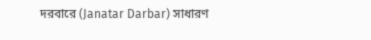দরবারে (Janatar Darbar) সাধারণ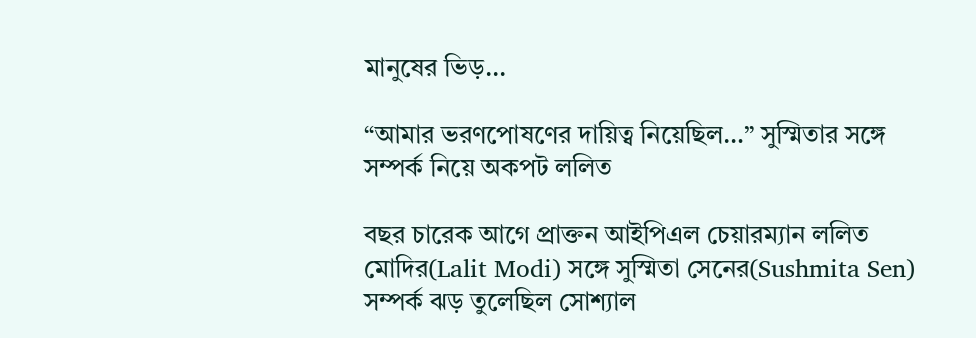মানুষের ভিড়...

“আমার ভরণপোষণের দায়িত্ব নিয়েছিল…” সুস্মিতার সঙ্গে সম্পর্ক নিয়ে অকপট ললিত

বছর চারেক আগে প্রাক্তন আইপিএল চেয়ারম্যান ললিত মোদির(Lalit Modi) সঙ্গে সুস্মিতা সেনের(Sushmita Sen) সম্পর্ক ঝড় তুলেছিল সোশ্যাল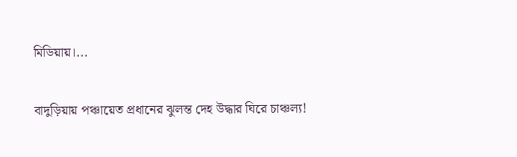মিডিয়ায়।...

বাদুড়িয়ায় পঞ্চায়েত প্রধানের ঝুলন্ত দেহ উদ্ধার ঘিরে চাঞ্চল্য!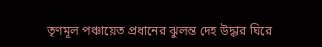তৃণমূল পঞ্চায়েত প্রধানের ঝুলন্ত দেহ উদ্ধার ঘিরে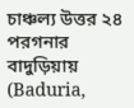চাঞ্চল্য উত্তর ২৪ পরগনার বাদুড়িয়ায় (Baduria,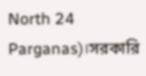North 24 Parganas)।সরকারি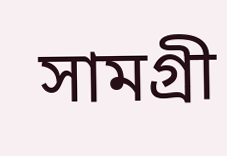সামগ্রী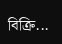বিক্রি...